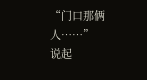“门口那俩人……”
说起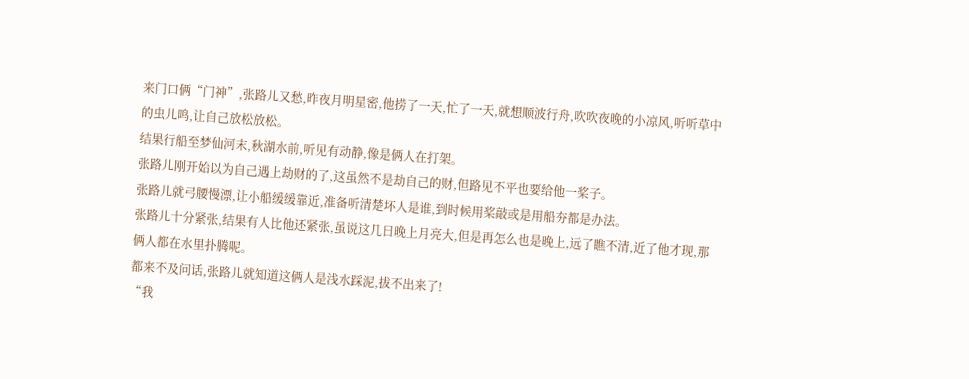来门口俩“门神”,张路儿又愁,昨夜月明星密,他捞了一天,忙了一天,就想顺波行舟,吹吹夜晚的小凉风,听听草中的虫儿鸣,让自己放松放松。
结果行船至梦仙河末,秋湖水前,听见有动静,像是俩人在打架。
张路儿刚开始以为自己遇上劫财的了,这虽然不是劫自己的财,但路见不平也要给他一桨子。
张路儿就弓腰慢漂,让小船缓缓靠近,准备听清楚坏人是谁,到时候用桨敲或是用船夯都是办法。
张路儿十分紧张,结果有人比他还紧张,虽说这几日晚上月亮大,但是再怎么也是晚上,远了瞧不清,近了他才现,那俩人都在水里扑腾呢。
都来不及问话,张路儿就知道这俩人是浅水踩泥,拔不出来了!
“我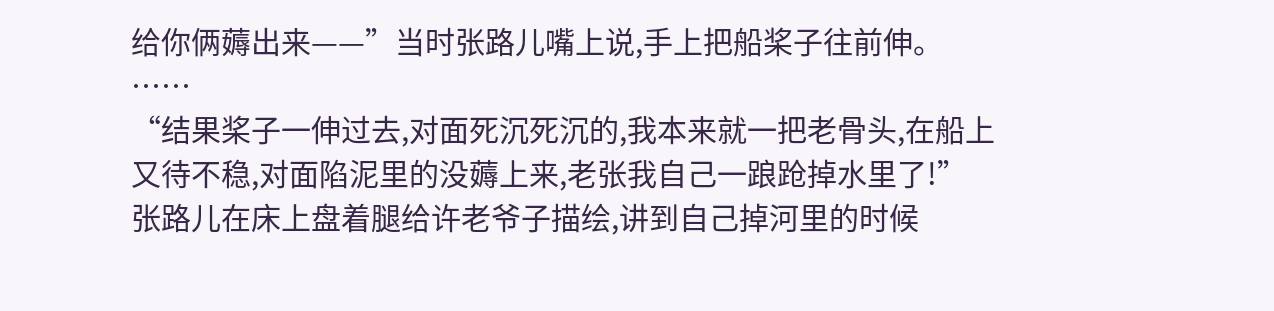给你俩薅出来——”当时张路儿嘴上说,手上把船桨子往前伸。
……
“结果桨子一伸过去,对面死沉死沉的,我本来就一把老骨头,在船上又待不稳,对面陷泥里的没薅上来,老张我自己一踉跄掉水里了!”
张路儿在床上盘着腿给许老爷子描绘,讲到自己掉河里的时候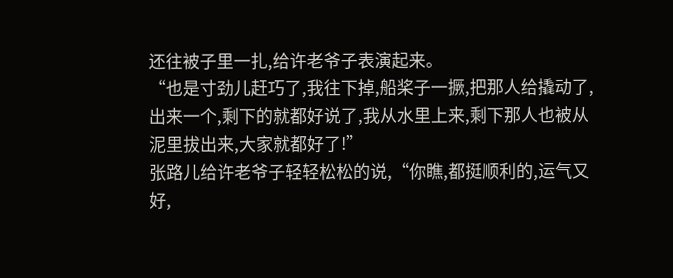还往被子里一扎,给许老爷子表演起来。
“也是寸劲儿赶巧了,我往下掉,船桨子一撅,把那人给撬动了,出来一个,剩下的就都好说了,我从水里上来,剩下那人也被从泥里拔出来,大家就都好了!”
张路儿给许老爷子轻轻松松的说,“你瞧,都挺顺利的,运气又好,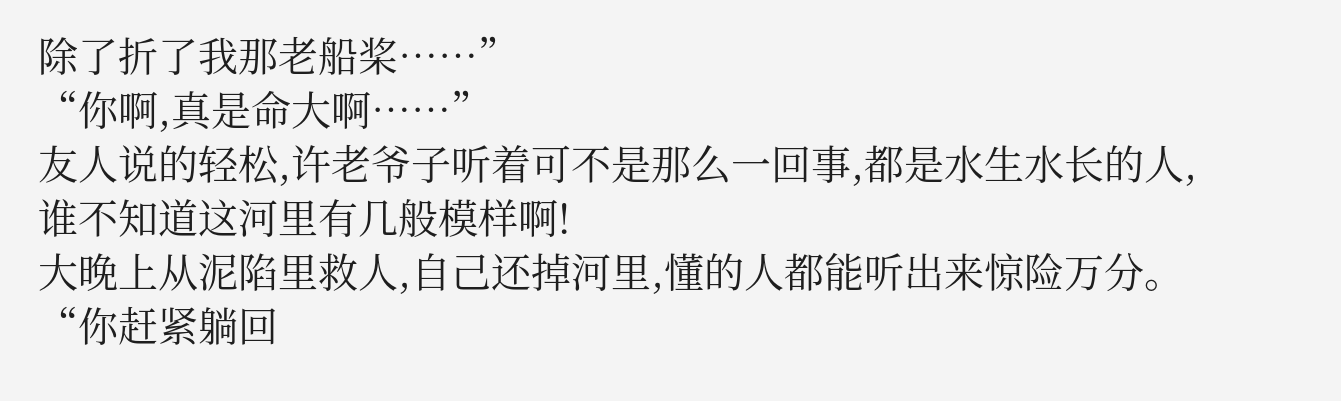除了折了我那老船桨……”
“你啊,真是命大啊……”
友人说的轻松,许老爷子听着可不是那么一回事,都是水生水长的人,谁不知道这河里有几般模样啊!
大晚上从泥陷里救人,自己还掉河里,懂的人都能听出来惊险万分。
“你赶紧躺回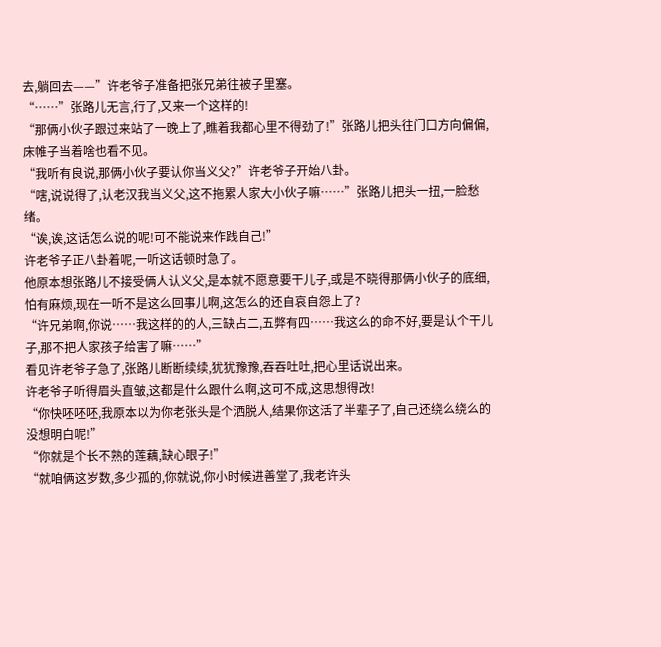去,躺回去——”许老爷子准备把张兄弟往被子里塞。
“……”张路儿无言,行了,又来一个这样的!
“那俩小伙子跟过来站了一晚上了,瞧着我都心里不得劲了!”张路儿把头往门口方向偏偏,床帷子当着啥也看不见。
“我听有良说,那俩小伙子要认你当义父?”许老爷子开始八卦。
“嗐,说说得了,认老汉我当义父,这不拖累人家大小伙子嘛……”张路儿把头一扭,一脸愁绪。
“诶,诶,这话怎么说的呢!可不能说来作践自己!”
许老爷子正八卦着呢,一听这话顿时急了。
他原本想张路儿不接受俩人认义父,是本就不愿意要干儿子,或是不晓得那俩小伙子的底细,怕有麻烦,现在一听不是这么回事儿啊,这怎么的还自哀自怨上了?
“许兄弟啊,你说……我这样的的人,三缺占二,五弊有四……我这么的命不好,要是认个干儿子,那不把人家孩子给害了嘛……”
看见许老爷子急了,张路儿断断续续,犹犹豫豫,吞吞吐吐,把心里话说出来。
许老爷子听得眉头直皱,这都是什么跟什么啊,这可不成,这思想得改!
“你快呸呸呸,我原本以为你老张头是个洒脱人,结果你这活了半辈子了,自己还绕么绕么的没想明白呢!”
“你就是个长不熟的莲藕,缺心眼子!”
“就咱俩这岁数,多少孤的,你就说,你小时候进善堂了,我老许头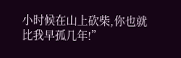小时候在山上砍柴,你也就比我早孤几年!”